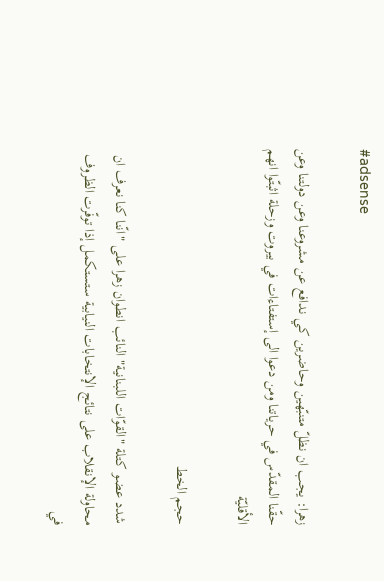#adsense

زهرا: يجب ان نظلّ متنبّهين وحاضرين كي ندافع عن مشروعنا وعن دولتنا وعن حقّنا المقدّس في حرياتنا ومن دعوا الى إستفتاءات في بيروت وزحلة اثبتّوا انهم الأقليّة

حجم الخط

شدد عضو كتلة "القوّات اللبنانية" النائب انطوان زهرا على "انّنا كنا نعرف ان محاولة الإنقلاب على نتائج الإنتخابات النيابية ستستكمل إذا توفّرت الظروف في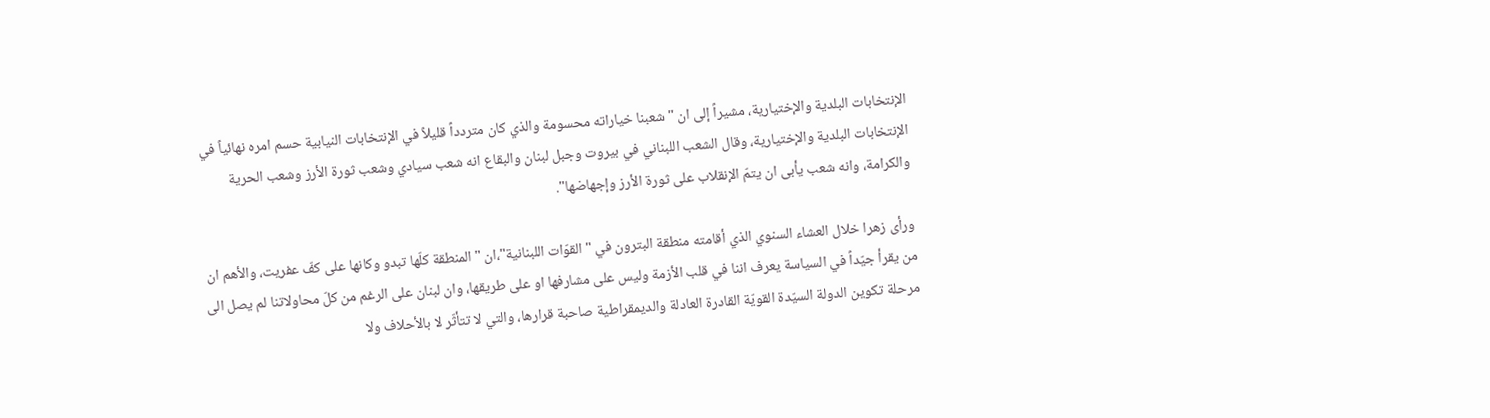الإنتخابات البلدية والإختيارية، مشيراً إلى ان "شعبنا خياراته محسومة والذي كان متردداً قليلاً في الإنتخابات النيابية حسم امره نهائياً في الإنتخابات البلدية والإختيارية، وقال الشعب اللبناني في بيروت وجبل لبنان والبقاع انه شعب سيادي وشعب ثورة الأرز وشعب الحرية والكرامة، وانه شعب يأبى ان يتمّ الإنقلاب على ثورة الأرز وإجهاضها".

ورأى زهرا خلال العشاء السنوي الذي أقامته منطقة البترون في "القوّات اللبنانية"،ان "المنطقة كلّها تبدو وكانها على كفّ عفريت، والأهم ان من يقرأ جيّداً في السياسة يعرف اننا في قلب الأزمة وليس على مشارفها او على طريقها، وان لبنان على الرغم من كلّ محاولاتنا لم يصل الى مرحلة تكوين الدولة السيّدة القويّة القادرة العادلة والديمقراطية صاحبة قرارها، والتي لا تتأثّر لا بالأحلاف ولا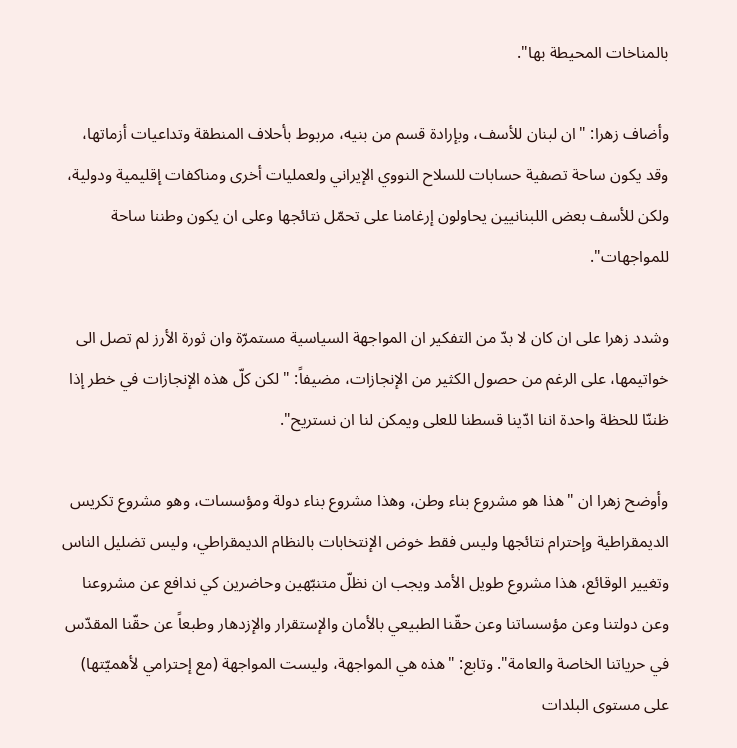بالمناخات المحيطة بها".

وأضاف زهرا: "ان لبنان للأسف، وبإرادة قسم من بنيه، مربوط بأحلاف المنطقة وتداعيات أزماتها، وقد يكون ساحة تصفية حسابات للسلاح النووي الإيراني ولعمليات أخرى ومناكفات إقليمية ودولية، ولكن للأسف بعض اللبنانيين يحاولون إرغامنا على تحمّل نتائجها وعلى ان يكون وطننا ساحة للمواجهات".

وشدد زهرا على ان كان لا بدّ من التفكير ان المواجهة السياسية مستمرّة وان ثورة الأرز لم تصل الى خواتيمها، على الرغم من حصول الكثير من الإنجازات، مضيفاً: "لكن كلّ هذه الإنجازات في خطر إذا ظننّا للحظة واحدة اننا ادّينا قسطنا للعلى ويمكن لنا ان نستريح".

وأوضح زهرا ان "هذا هو مشروع بناء وطن، وهذا مشروع بناء دولة ومؤسسات، وهو مشروع تكريس الديمقراطية وإحترام نتائجها وليس فقط خوض الإنتخابات بالنظام الديمقراطي، وليس تضليل الناس وتغيير الوقائع، هذا مشروع طويل الأمد ويجب ان نظلّ متنبّهين وحاضرين كي ندافع عن مشروعنا وعن دولتنا وعن مؤسساتنا وعن حقّنا الطبيعي بالأمان والإستقرار والإزدهار وطبعاً عن حقّنا المقدّس في حرياتنا الخاصة والعامة". وتابع: "هذه هي المواجهة، وليست المواجهة (مع إحترامي لأهميّتها) على مستوى البلدات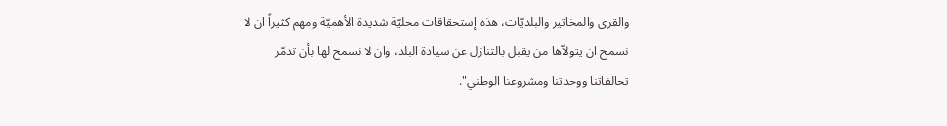والقرى والمخاتير والبلديّات، هذه إستحقاقات محليّة شديدة الأهميّة ومهم كثيراً ان لا نسمح ان يتولاّها من يقبل بالتنازل عن سيادة البلد، وان لا نسمح لها بأن تدمّر تحالفاتنا ووحدتنا ومشروعنا الوطني".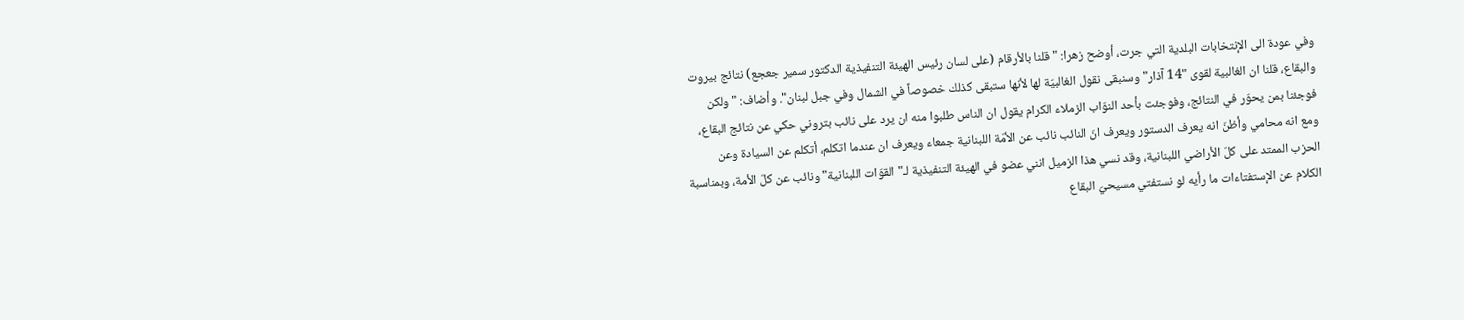وفي عودة الى الإنتخابات البلدية التي جرت، أوضح زهرا: "قلنا بالأرقام (على لسان رئيس الهيئة التنفيذية الدكتور سمير جعجع) نتائج بيروت والبقاع، قلنا ان الغالبية لقوى "14 آذار" وسنبقى نقول الغالبيّة لها لأنها ستبقى كذلك خصوصاً في الشمال وفي جبل لبنان". وأضاف: "ولكن فوجئنا بمن يحوّر في النتائج، وفوجئت بأحد النوّاب الزملاء الكرام يقول ان الناس طلبوا منه ان يرد على نائب بتروني حكي عن نتائج البقاع، ومع انه محامي وأظنّ انه يعرف الدستور ويعرف انّ النائب نائب عن الأمّة اللبنانية جمعاء ويعرف ان عندما اتكلم، أتكلم عن السيادة وعن الحزب الممتد على كلّ الأراضي اللبنانية، وقد نسي هذا الزميل انني عضو في الهيئة التنفيذية لـ"القوّات اللبنانية" ونائب عن كلّ الأمة، وبمناسبة الكلام عن الإستفتاءات ما رأيه لو نستفتي مسيحيّ البقاع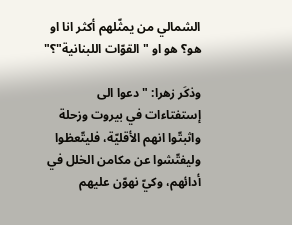الشمالي من يمثّلهم أكثر انا او هو؟ هو او "القوّات اللبنانية"؟"

وذكَر زهرا: "دعوا الى إستفتاءات في بيروت وزحلة واثبتّوا انهم الأقليّة، فليتّعظوا وليفتّشوا عن مكامن الخلل في أدائهم، وكيّ نهوّن عليهم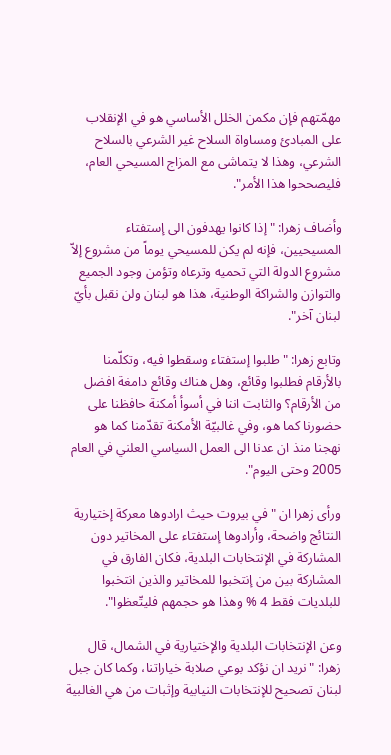مهمّتهم فإن مكمن الخلل الأساسي هو في الإنقلاب على المبادئ ومساواة السلاح غير الشرعي بالسلاح الشرعي، وهذا لا يتماشى مع المزاج المسيحي العام، فليصححوا هذا الأمر".

وأضاف زهرا: "إذا كانوا يهدفون الى إستفتاء المسيحيين، فإنه لم يكن للمسيحي يوماً من مشروع إلاّ مشروع الدولة التي تحميه وترعاه وتؤمن وجود الجميع والتوازن والشراكة الوطنية، هذا هو لبنان ولن نقبل بأيّ لبنان آخر".

وتابع زهرا: "طلبوا إستفتاء وسقطوا فيه، وتكلّمنا بالأرقام فطلبوا وقائع، وهل هناك وقائع دامغة افضل من الأرقام؟ والثابت اننا في أسوأ أمكنة حافظنا على حضورنا كما هو، وفي غالبيّة الأمكنة تقدّمنا كما هو نهجنا منذ ان عدنا الى العمل السياسي العلني في العام 2005 وحتى اليوم".

ورأى زهرا ان "في بيروت حيث ارادوها معركة إختيارية النتائج واضحة، وأرادوها إستفتاء على المخاتير دون المشاركة في الإنتخابات البلدية، فكان الفارق في المشاركة بين من إنتخبوا للمخاتير والذين انتخبوا للبلديات فقط 4 % وهذا هو حجمهم فليتّعظوا".

وعن الإنتخابات البلدية والإختيارية في الشمال، قال زهرا: "نريد ان نؤكد بوعي صلابة خياراتنا، وكما كان جبل لبنان تصحيح للإنتخابات النيابية وإثبات من هي الغالبية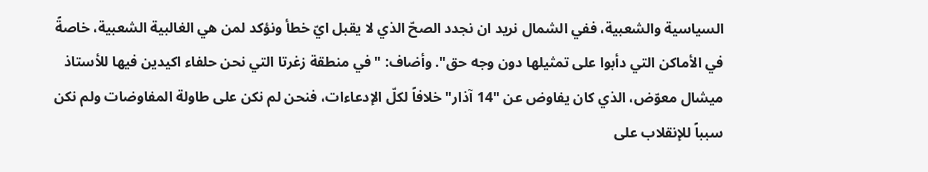السياسية والشعبية، ففي الشمال نريد ان نجدد الصحّ الذي لا يقبل ايّ خطأ ونؤكد لمن هي الغالبية الشعبية، خاصةً في الأماكن التي دأبوا على تمثيلها دون وجه حق". وأضاف: "في منطقة زغرتا التي نحن حلفاء اكيدين فيها للأستاذ ميشال معوّض، الذي كان يفاوض عن "14 آذار" خلافاً لكلّ الإدعاءات، فنحن لم نكن على طاولة المفاوضات ولم نكن سبباً للإنقلاب على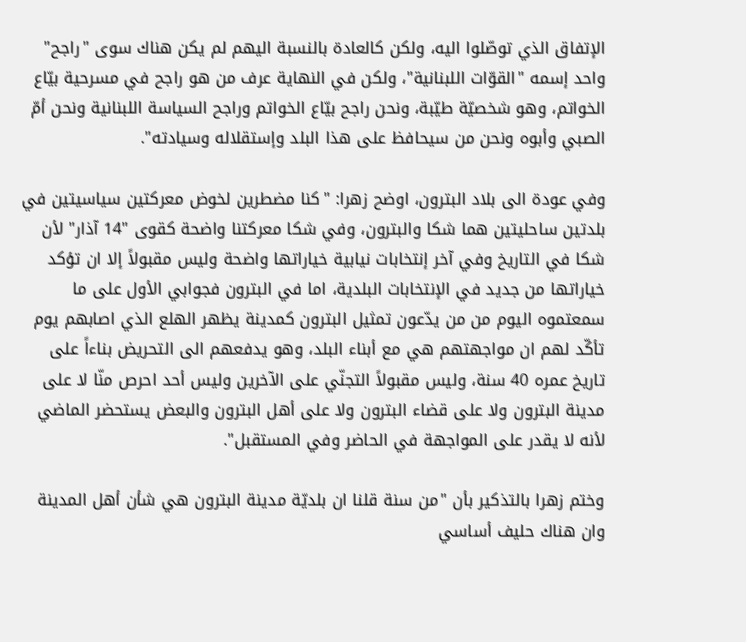الإتفاق الذي توصّلوا اليه، ولكن كالعادة بالنسبة اليهم لم يكن هناك سوى "راجح" واحد إسمه "القوّات اللبنانية"، ولكن في النهاية عرف من هو راجح في مسرحية بيّاع الخواتم، وهو شخصيّة طيّبة، ونحن راجح بيّاع الخواتم وراجح السياسة اللبنانية ونحن أمّ الصبي وأبوه ونحن من سيحافظ على هذا البلد وإستقلاله وسيادته".

وفي عودة الى بلاد البترون، اوضح زهرا: "كنا مضطرين لخوض معركتين سياسيتين في بلدتين ساحليتين هما شكا والبترون، وفي شكا معركتنا واضحة كقوى "14 آذار" لأن شكا في التاريخ وفي آخر إنتخابات نيابية خياراتها واضحة وليس مقبولاً إلا ان تؤكد خياراتها من جديد في الإنتخابات البلدية، اما في البترون فجوابي الأول على ما سمعتموه اليوم من من يدّعون تمثيل البترون كمدينة يظهر الهلع الذي اصابهم يوم تأكّد لهم ان مواجهتهم هي مع أبناء البلد، وهو يدفعهم الى التحريض بناءاً على تاريخ عمره 40 سنة، وليس مقبولاً التجنّي على الآخرين وليس أحد احرص منّا لا على مدينة البترون ولا على قضاء البترون ولا على أهل البترون والبعض يستحضر الماضي لأنه لا يقدر على المواجهة في الحاضر وفي المستقبل".

وختم زهرا بالتذكير بأن "من سنة قلنا ان بلديّة مدينة البترون هي شأن أهل المدينة وان هناك حليف أساسي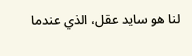لنا هو سايد عقل، الذي عندما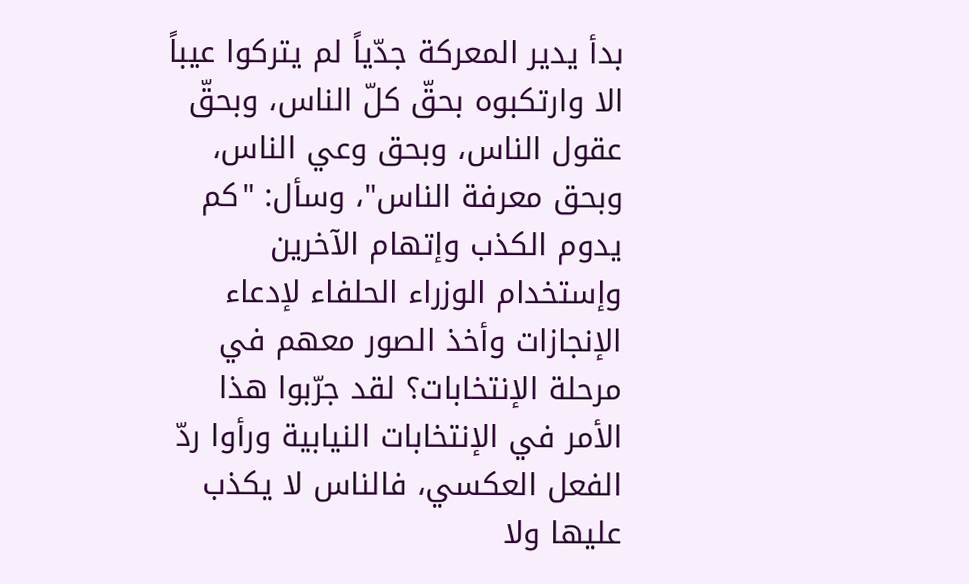بدأ يدير المعركة جدّياً لم يتركوا عيباً الا وارتكبوه بحقّ كلّ الناس، وبحقّ عقول الناس، وبحق وعي الناس، وبحق معرفة الناس"، وسأل: "كم يدوم الكذب وإتهام الآخرين وإستخدام الوزراء الحلفاء لإدعاء الإنجازات وأخذ الصور معهم في مرحلة الإنتخابات؟ لقد جرّبوا هذا الأمر في الإنتخابات النيابية ورأوا ردّ الفعل العكسي، فالناس لا يكذب عليها ولا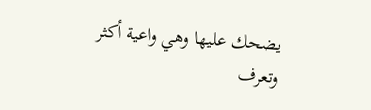يضحك عليها وهي واعية أكثر وتعرف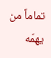تماماً من يهمّه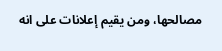مصالحها، ومن يقيم إعلانات على انه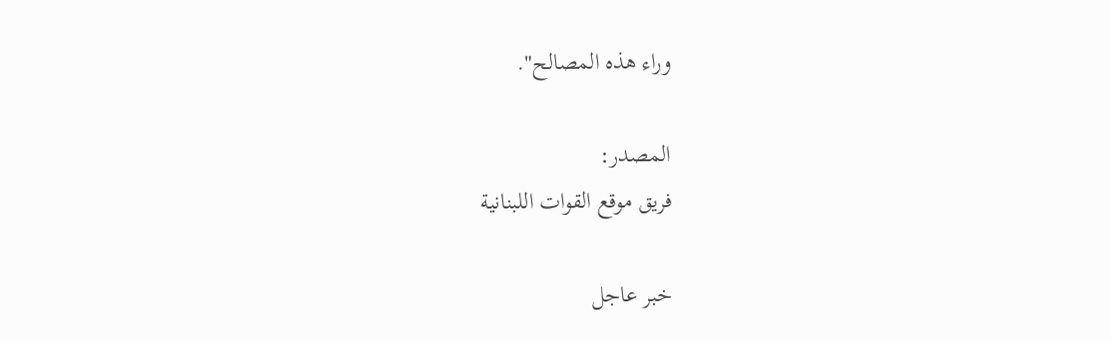وراء هذه المصالح".

المصدر:
فريق موقع القوات اللبنانية

خبر عاجل